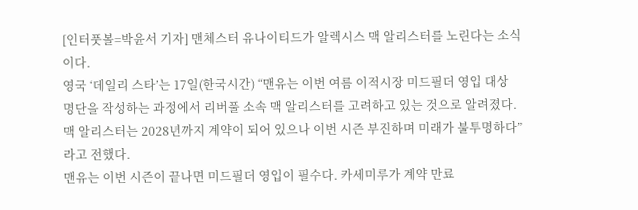[인터풋볼=박윤서 기자] 맨체스터 유나이티드가 알렉시스 맥 알리스터를 노린다는 소식이다.
영국 ‘데일리 스타’는 17일(한국시간) “맨유는 이번 여름 이적시장 미드필더 영입 대상 명단을 작성하는 과정에서 리버풀 소속 맥 알리스터를 고려하고 있는 것으로 알려졌다. 맥 알리스터는 2028년까지 계약이 되어 있으나 이번 시즌 부진하며 미래가 불투명하다”라고 전했다.
맨유는 이번 시즌이 끝나면 미드필더 영입이 필수다. 카세미루가 계약 만료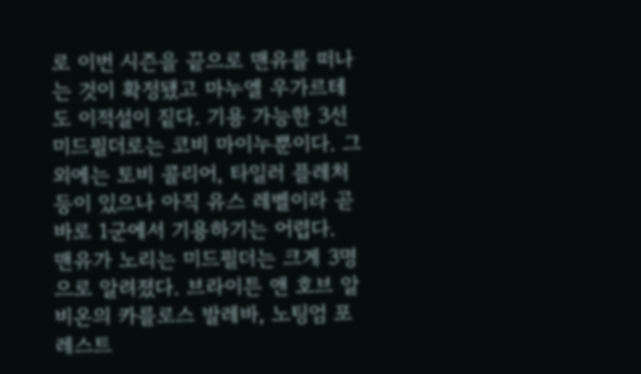로 이번 시즌을 끝으로 맨유를 떠나는 것이 확정됐고 마누엘 우가르테도 이적설이 짙다. 기용 가능한 3선 미드필더로는 코비 마이누뿐이다. 그 외에는 토비 콜리어, 타일러 플레처 등이 있으나 아직 유스 레벨이라 곧바로 1군에서 기용하기는 어렵다.
맨유가 노리는 미드필더는 크게 3명으로 알려졌다. 브라이튼 앤 호브 알비온의 카를로스 발레바, 노팅엄 포레스트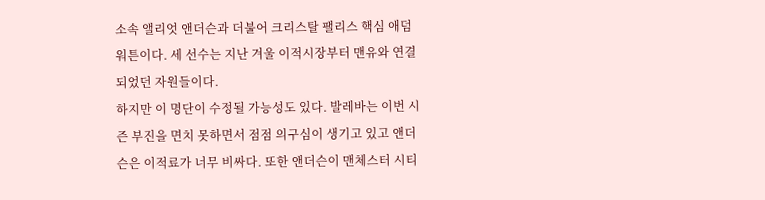소속 앨리엇 앤더슨과 더불어 크리스탈 팰리스 핵심 애덤 워튼이다. 세 선수는 지난 겨울 이적시장부터 맨유와 연결되었던 자원들이다.
하지만 이 명단이 수정될 가능성도 있다. 발레바는 이번 시즌 부진을 면치 못하면서 점점 의구심이 생기고 있고 앤더슨은 이적료가 너무 비싸다. 또한 앤더슨이 맨체스터 시티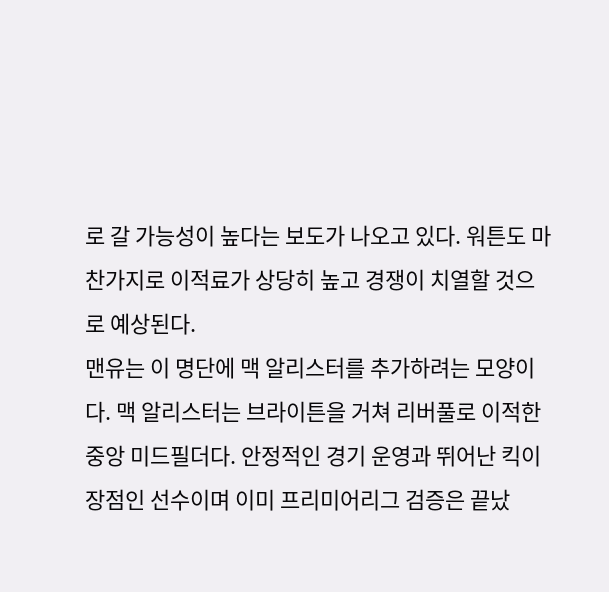로 갈 가능성이 높다는 보도가 나오고 있다. 워튼도 마찬가지로 이적료가 상당히 높고 경쟁이 치열할 것으로 예상된다.
맨유는 이 명단에 맥 알리스터를 추가하려는 모양이다. 맥 알리스터는 브라이튼을 거쳐 리버풀로 이적한 중앙 미드필더다. 안정적인 경기 운영과 뛰어난 킥이 장점인 선수이며 이미 프리미어리그 검증은 끝났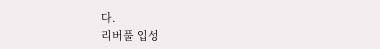다.
리버풀 입성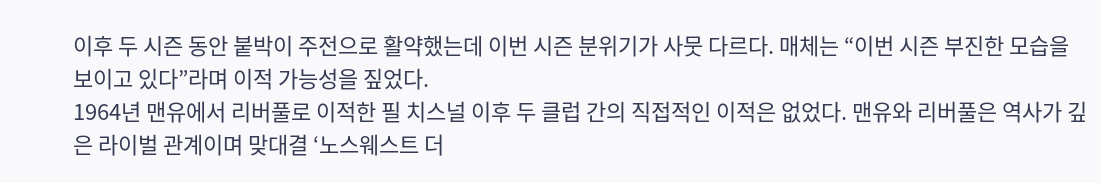이후 두 시즌 동안 붙박이 주전으로 활약했는데 이번 시즌 분위기가 사뭇 다르다. 매체는 “이번 시즌 부진한 모습을 보이고 있다”라며 이적 가능성을 짚었다.
1964년 맨유에서 리버풀로 이적한 필 치스널 이후 두 클럽 간의 직접적인 이적은 없었다. 맨유와 리버풀은 역사가 깊은 라이벌 관계이며 맞대결 ‘노스웨스트 더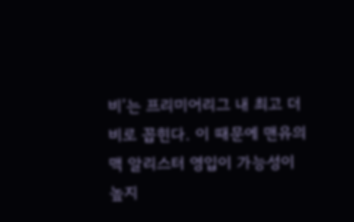비’는 프리미어리그 내 최고 더비로 꼽힌다. 이 때문에 맨유의 맥 알리스터 영입이 가능성이 높지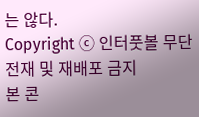는 않다.
Copyright ⓒ 인터풋볼 무단 전재 및 재배포 금지
본 콘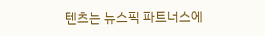텐츠는 뉴스픽 파트너스에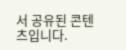서 공유된 콘텐츠입니다.